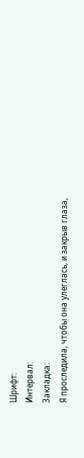Шрифт:
Интервал:
Закладка:
Я проследила, чтобы она улеглась, и закрыв глаза,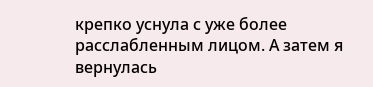крепко уснула с уже более расслабленным лицом. А затем я вернулась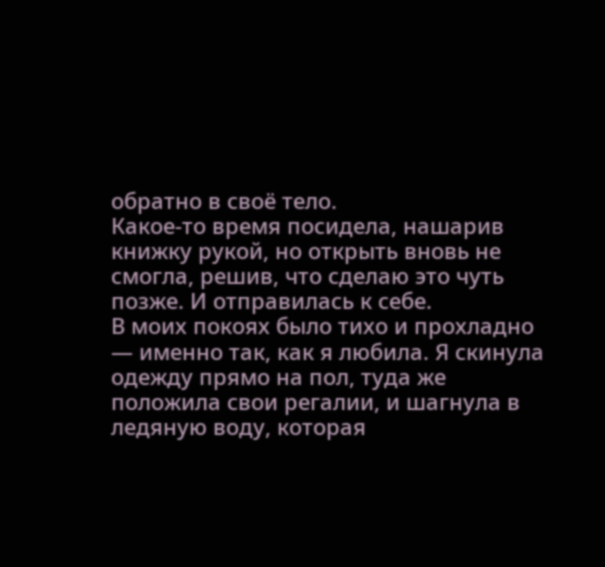обратно в своё тело.
Какое-то время посидела, нашарив книжку рукой, но открыть вновь не смогла, решив, что сделаю это чуть позже. И отправилась к себе.
В моих покоях было тихо и прохладно — именно так, как я любила. Я скинула одежду прямо на пол, туда же положила свои регалии, и шагнула в ледяную воду, которая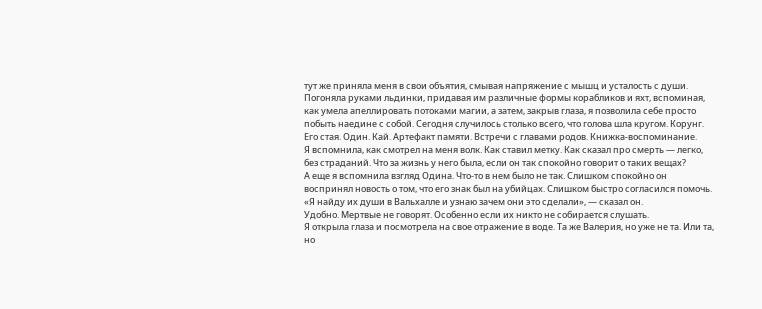тут же приняла меня в свои объятия, смывая напряжение с мышц и усталость с души.
Погоняла руками льдинки, придавая им различные формы корабликов и яхт, вспоминая, как умела апеллировать потоками магии, а затем, закрыв глаза, я позволила себе просто побыть наедине с собой. Сегодня случилось столько всего, что голова шла кругом. Корунг. Его стая. Один. Кай. Артефакт памяти. Встречи с главами родов. Книжка-воспоминание.
Я вспомнила, как смотрел на меня волк. Как ставил метку. Как сказал про смерть — легко, без страданий. Что за жизнь у него была, если он так спокойно говорит о таких вещах?
А еще я вспомнила взгляд Одина. Что-то в нем было не так. Слишком спокойно он воспринял новость о том, что его знак был на убийцах. Слишком быстро согласился помочь.
«Я найду их души в Вальхалле и узнаю зачем они это сделали», — сказал он.
Удобно. Мертвые не говорят. Особенно если их никто не собирается слушать.
Я открыла глаза и посмотрела на свое отражение в воде. Та же Валерия, но уже не та. Или та, но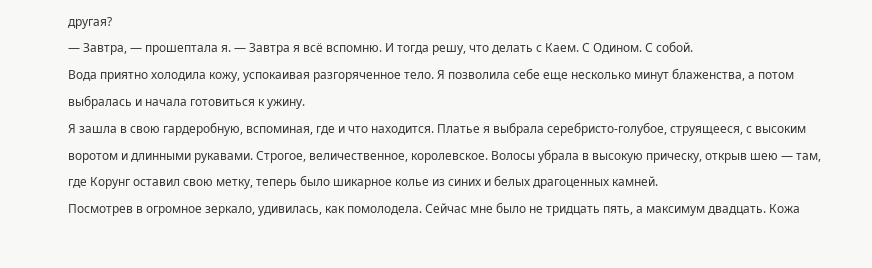другая?
— Завтра, — прошептала я. — Завтра я всё вспомню. И тогда решу, что делать с Каем. С Одином. С собой.
Вода приятно холодила кожу, успокаивая разгоряченное тело. Я позволила себе еще несколько минут блаженства, а потом выбралась и начала готовиться к ужину.
Я зашла в свою гардеробную, вспоминая, где и что находится. Платье я выбрала серебристо-голубое, струящееся, с высоким воротом и длинными рукавами. Строгое, величественное, королевское. Волосы убрала в высокую прическу, открыв шею — там, где Корунг оставил свою метку, теперь было шикарное колье из синих и белых драгоценных камней.
Посмотрев в огромное зеркало, удивилась, как помолодела. Сейчас мне было не тридцать пять, а максимум двадцать. Кожа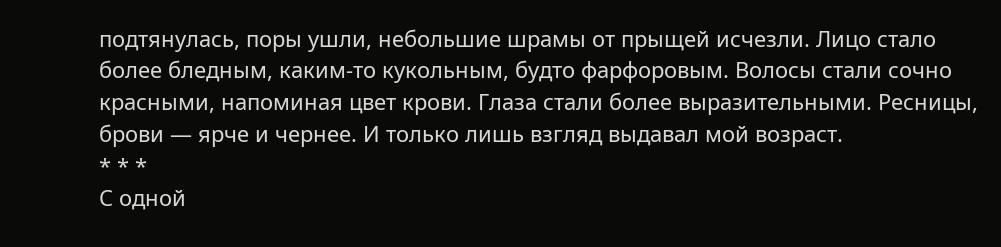подтянулась, поры ушли, небольшие шрамы от прыщей исчезли. Лицо стало более бледным, каким-то кукольным, будто фарфоровым. Волосы стали сочно красными, напоминая цвет крови. Глаза стали более выразительными. Ресницы, брови — ярче и чернее. И только лишь взгляд выдавал мой возраст.
* * *
С одной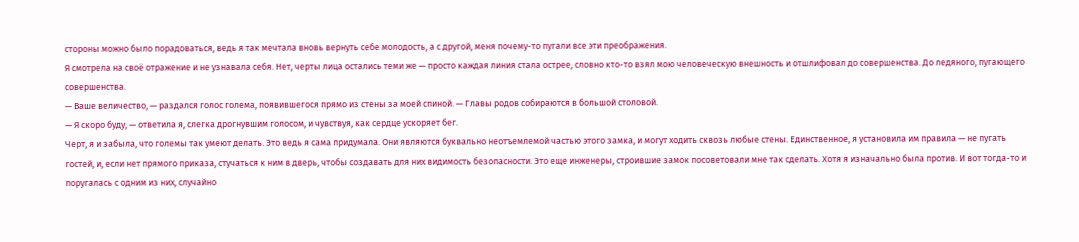стороны можно было порадоваться, ведь я так мечтала вновь вернуть себе молодость, а с другой, меня почему-то пугали все эти преображения.
Я смотрела на своё отражение и не узнавала себя. Нет, черты лица остались теми же — просто каждая линия стала острее, словно кто-то взял мою человеческую внешность и отшлифовал до совершенства. До ледяного, пугающего совершенства.
— Ваше величество, — раздался голос голема, появившегося прямо из стены за моей спиной. — Главы родов собираются в большой столовой.
— Я скоро буду, — ответила я, слегка дрогнувшим голосом, и чувствуя, как сердце ускоряет бег.
Черт, я и забыла, что големы так умеют делать. Это ведь я сама придумала. Они являются буквально неотъемлемой частью этого замка, и могут ходить сквозь любые стены. Единственное, я установила им правила — не пугать гостей, и, если нет прямого приказа, стучаться к ним в дверь, чтобы создавать для них видимость безопасности. Это еще инженеры, строившие замок посоветовали мне так сделать. Хотя я изначально была против. И вот тогда-то и поругалась с одним из них, случайно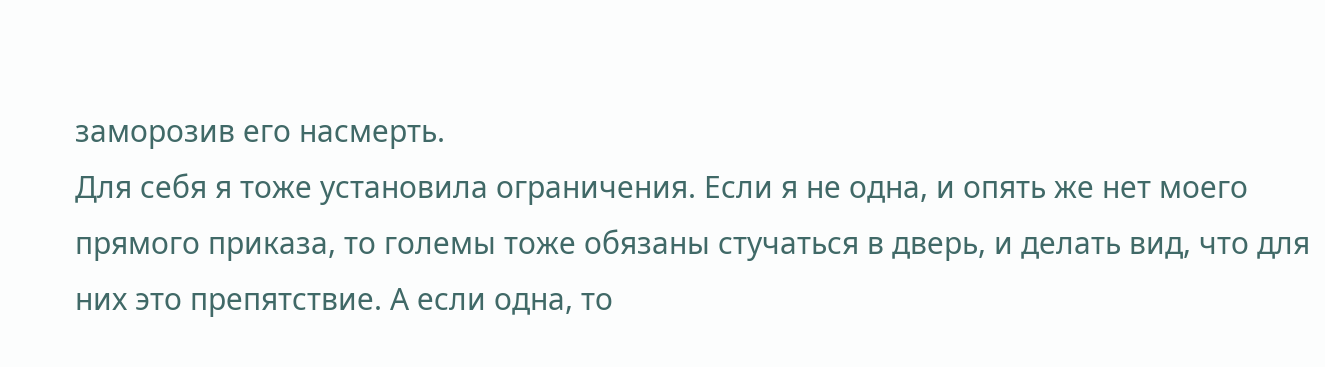заморозив его насмерть.
Для себя я тоже установила ограничения. Если я не одна, и опять же нет моего прямого приказа, то големы тоже обязаны стучаться в дверь, и делать вид, что для них это препятствие. А если одна, то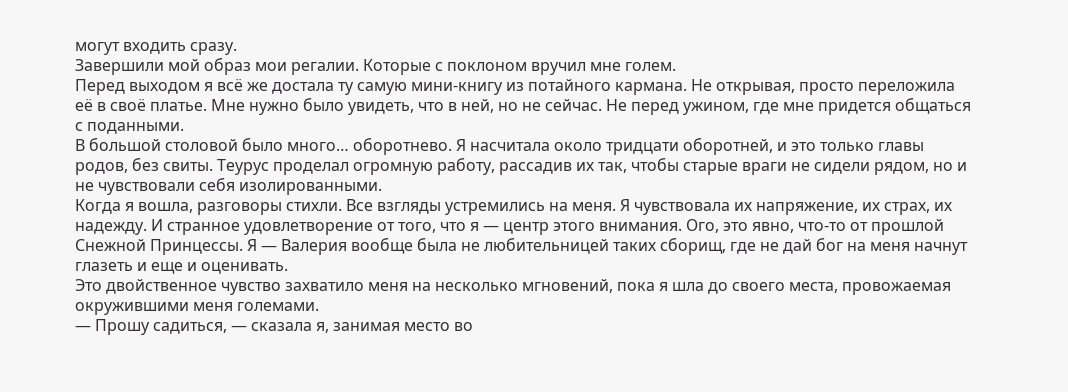могут входить сразу.
Завершили мой образ мои регалии. Которые с поклоном вручил мне голем.
Перед выходом я всё же достала ту самую мини-книгу из потайного кармана. Не открывая, просто переложила её в своё платье. Мне нужно было увидеть, что в ней, но не сейчас. Не перед ужином, где мне придется общаться с поданными.
В большой столовой было много… оборотнево. Я насчитала около тридцати оборотней, и это только главы родов, без свиты. Теурус проделал огромную работу, рассадив их так, чтобы старые враги не сидели рядом, но и не чувствовали себя изолированными.
Когда я вошла, разговоры стихли. Все взгляды устремились на меня. Я чувствовала их напряжение, их страх, их надежду. И странное удовлетворение от того, что я — центр этого внимания. Ого, это явно, что-то от прошлой Снежной Принцессы. Я — Валерия вообще была не любительницей таких сборищ, где не дай бог на меня начнут глазеть и еще и оценивать.
Это двойственное чувство захватило меня на несколько мгновений, пока я шла до своего места, провожаемая окружившими меня големами.
— Прошу садиться, — сказала я, занимая место во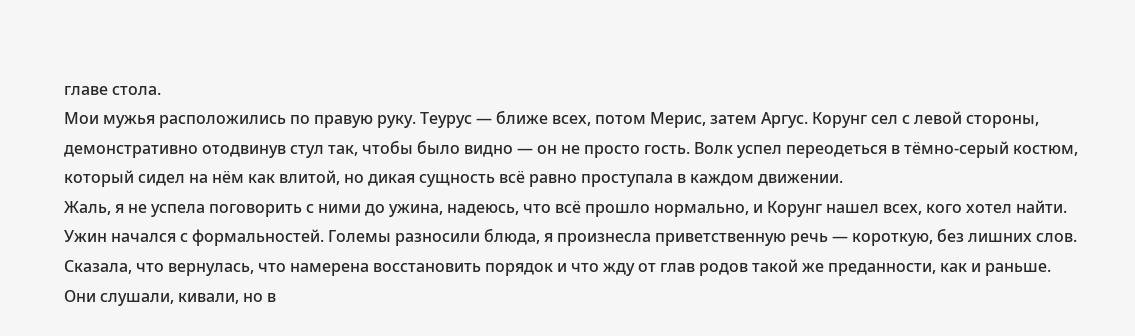главе стола.
Мои мужья расположились по правую руку. Теурус — ближе всех, потом Мерис, затем Аргус. Корунг сел с левой стороны, демонстративно отодвинув стул так, чтобы было видно — он не просто гость. Волк успел переодеться в тёмно-серый костюм, который сидел на нём как влитой, но дикая сущность всё равно проступала в каждом движении.
Жаль, я не успела поговорить с ними до ужина, надеюсь, что всё прошло нормально, и Корунг нашел всех, кого хотел найти.
Ужин начался с формальностей. Големы разносили блюда, я произнесла приветственную речь — короткую, без лишних слов. Сказала, что вернулась, что намерена восстановить порядок и что жду от глав родов такой же преданности, как и раньше.
Они слушали, кивали, но в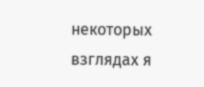некоторых взглядах я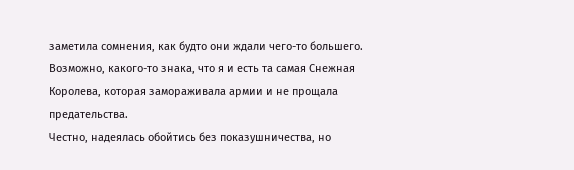заметила сомнения, как будто они ждали чего-то большего. Возможно, какого-то знака, что я и есть та самая Снежная Королева, которая замораживала армии и не прощала предательства.
Честно, надеялась обойтись без показушничества, но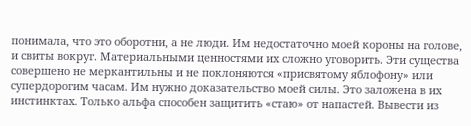понимала, что это оборотни, а не люди. Им недостаточно моей короны на голове, и свиты вокруг. Материальными ценностями их сложно уговорить. Эти существа совершено не меркантильны и не поклоняются «присвятому яблофону» или супердорогим часам. Им нужно доказательство моей силы. Это заложена в их инстинктах. Только альфа способен защитить «стаю» от напастей. Вывести из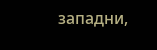западни,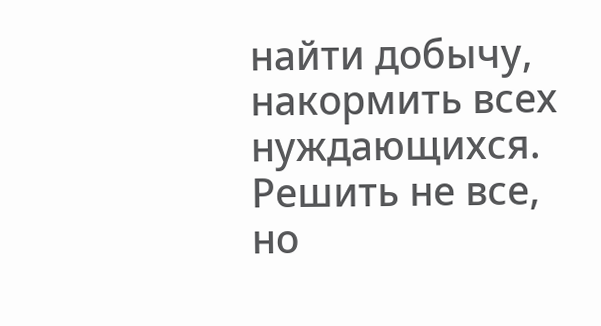найти добычу, накормить всех нуждающихся. Решить не все, но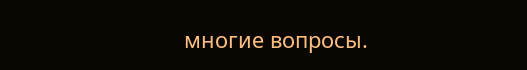многие вопросы.